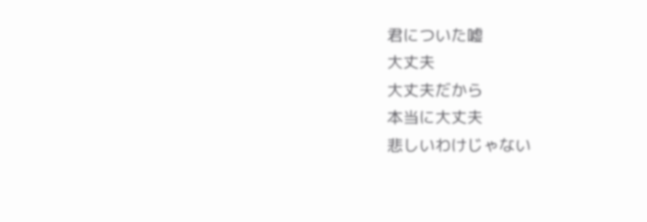君についた嘘
大丈夫
大丈夫だから
本当に大丈夫
悲しいわけじゃない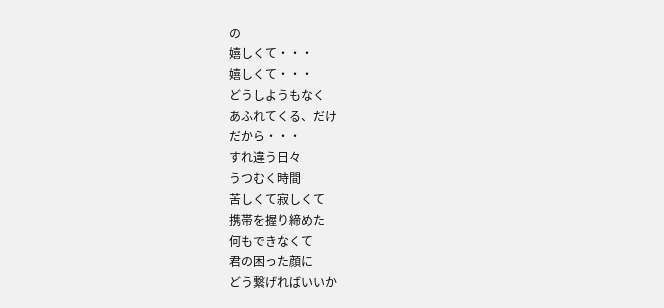の
嬉しくて・・・
嬉しくて・・・
どうしようもなく
あふれてくる、だけ
だから・・・
すれ違う日々
うつむく時間
苦しくて寂しくて
携帯を握り締めた
何もできなくて
君の困った顔に
どう繋げればいいか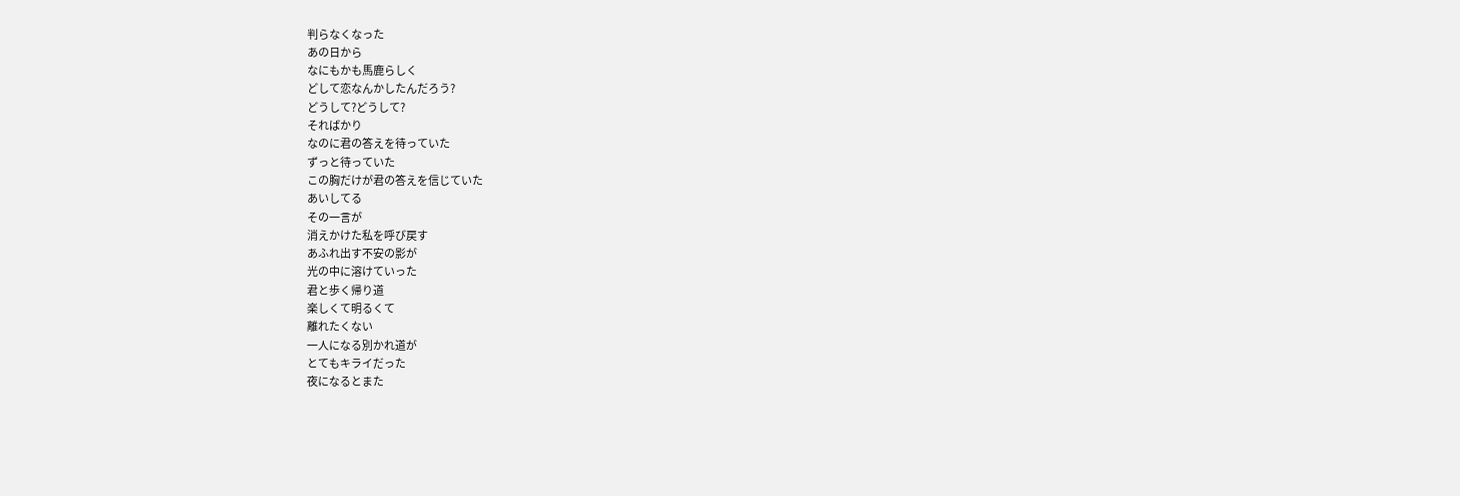判らなくなった
あの日から
なにもかも馬鹿らしく
どして恋なんかしたんだろう?
どうして?どうして?
そればかり
なのに君の答えを待っていた
ずっと待っていた
この胸だけが君の答えを信じていた
あいしてる
その一言が
消えかけた私を呼び戻す
あふれ出す不安の影が
光の中に溶けていった
君と歩く帰り道
楽しくて明るくて
離れたくない
一人になる別かれ道が
とてもキライだった
夜になるとまた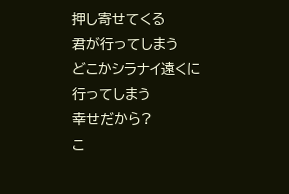押し寄せてくる
君が行ってしまう
どこかシラナイ遠くに
行ってしまう
幸せだから?
こ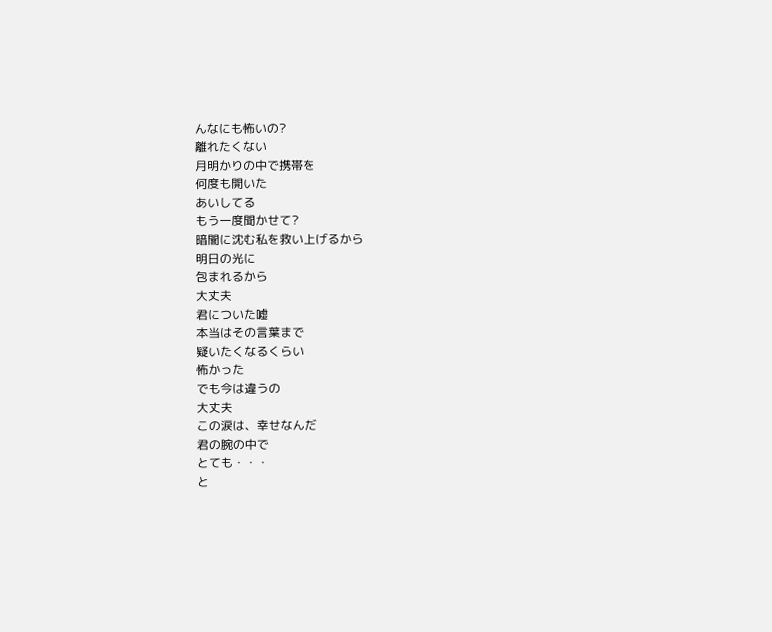んなにも怖いの?
離れたくない
月明かりの中で携帯を
何度も開いた
あいしてる
もう一度聞かせて?
暗闇に沈む私を救い上げるから
明日の光に
包まれるから
大丈夫
君についた嘘
本当はその言葉まで
疑いたくなるくらい
怖かった
でも今は違うの
大丈夫
この涙は、幸せなんだ
君の腕の中で
とても・・・
と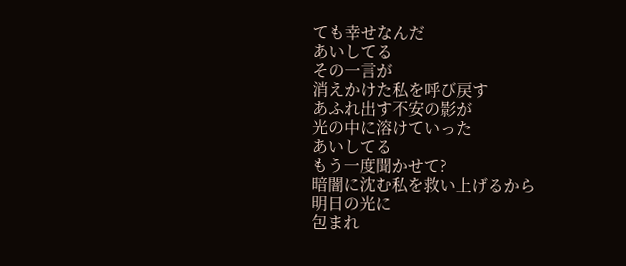ても幸せなんだ
あいしてる
その一言が
消えかけた私を呼び戻す
あふれ出す不安の影が
光の中に溶けていった
あいしてる
もう一度聞かせて?
暗闇に沈む私を救い上げるから
明日の光に
包まれ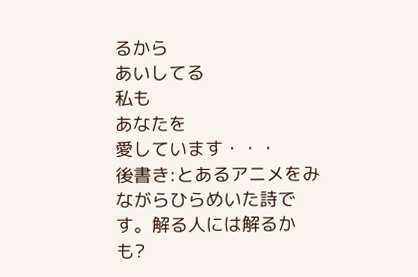るから
あいしてる
私も
あなたを
愛しています・・・
後書き:とあるアニメをみながらひらめいた詩です。解る人には解るかも?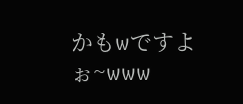かもwですよぉ~www